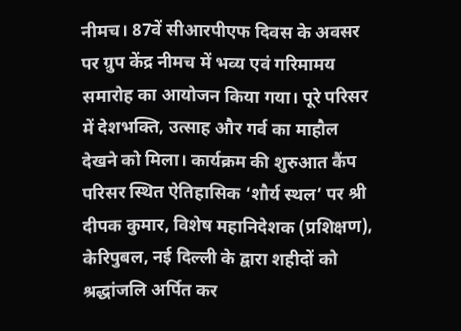नीमच। 87वें सीआरपीएफ दिवस के अवसर पर ग्रुप केंद्र नीमच में भव्य एवं गरिमामय समारोह का आयोजन किया गया। पूरे परिसर में देशभक्ति, उत्साह और गर्व का माहौल देखने को मिला। कार्यक्रम की शुरुआत कैंप परिसर स्थित ऐतिहासिक ‘शौर्य स्थल’ पर श्री दीपक कुमार, विशेष महानिदेशक (प्रशिक्षण), केरिपुबल, नई दिल्‍ली के द्वारा शहीदों को श्रद्धांजलि अर्पित कर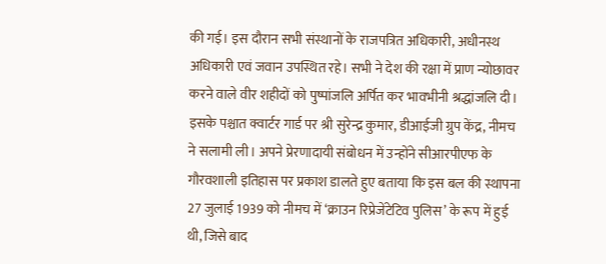की गई। इस दौरान सभी संस्थानों के राजपत्रित अधिकारी, अधीनस्थ अधिकारी एवं जवान उपस्थित रहे। सभी ने देश की रक्षा में प्राण न्योछावर करने वाले वीर शहीदों को पुष्पांजलि अर्पित कर भावभीनी श्रद्धांजलि दी। इसके पश्चात क्वार्टर गार्ड पर श्री सुरेन्द्र कुमार, डीआईजी ग्रुप केंद्र, नीमच ने सलामी ली। अपने प्रेरणादायी संबोधन में उन्होंने सीआरपीएफ के गौरवशाली इतिहास पर प्रकाश डालते हुए बताया कि इस बल की स्थापना 27 जुलाई 1939 को नीमच में ‘क्राउन रिप्रेजेंटेटिव पुलिस’ के रूप में हुई थी, जिसे बाद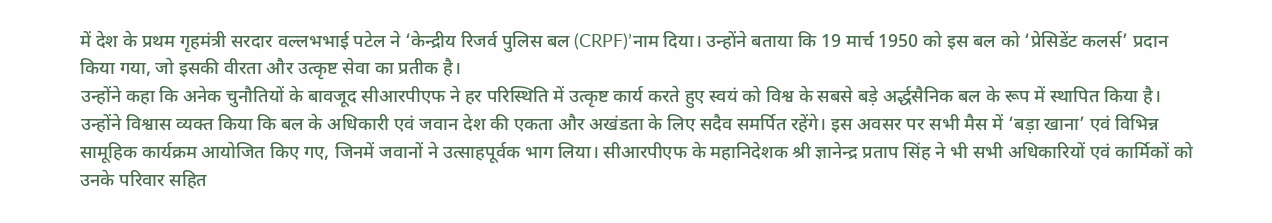में देश के प्रथम गृहमंत्री सरदार वल्लभभाई पटेल ने ‘केन्द्रीय रिजर्व पुलिस बल (CRPF)’नाम दिया। उन्होंने बताया कि 19 मार्च 1950 को इस बल को ‘प्रेसिडेंट कलर्स’ प्रदान किया गया, जो इसकी वीरता और उत्कृष्ट सेवा का प्रतीक है।
उन्होंने कहा कि अनेक चुनौतियों के बावजूद सीआरपीएफ ने हर परिस्थिति में उत्कृष्ट कार्य करते हुए स्वयं को विश्व के सबसे बड़े अर्द्धसैनिक बल के रूप में स्थापित किया है। उन्होंने विश्वास व्यक्त किया कि बल के अधिकारी एवं जवान देश की एकता और अखंडता के लिए सदैव समर्पित रहेंगे। इस अवसर पर सभी मैस में ‘बड़ा खाना’ एवं विभिन्न सामूहिक कार्यक्रम आयोजित किए गए, जिनमें जवानों ने उत्साहपूर्वक भाग लिया। सीआरपीएफ के महानिदेशक श्री ज्ञानेन्द्र प्रताप सिंह ने भी सभी अधिकारियों एवं कार्मिकों को उनके परिवार सहित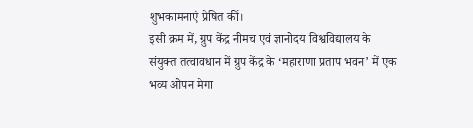शुभकामनाएं प्रेषित कीं।
इसी क्रम में, ग्रुप केंद्र नीमच एवं ज्ञानोदय विश्वविद्यालय के संयुक्त तत्वावधान में ग्रुप केंद्र के ‘महाराणा प्रताप भवन’ में एक भव्य ओपन मेगा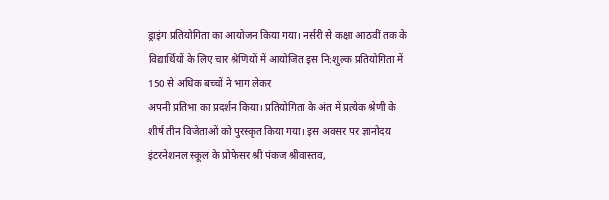ड्राइंग प्रतियोगिता का आयोजन किया गया। नर्सरी से कक्षा आठवीं तक के विद्यार्थियों के लिए चार श्रेणियों में आयोजित इस नि:शुल्क प्रतियोगिता में 150 से अधिक बच्चों ने भाग लेकर
अपनी प्रतिभा का प्रदर्शन किया। प्रतियोगिता के अंत में प्रत्येक श्रेणी के शीर्ष तीन विजेताओं को पुरस्कृत किया गया। इस अवसर पर ज्ञानोदय इंटरनेशनल स्कूल के प्रोफेसर श्री पंकज श्रीवास्तव,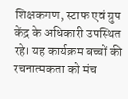शिक्षकगण, स्टाफ एवं ग्रुप केंद्र के अधिकारी उपस्थित रहे। यह कार्यक्रम बच्चों की रचनात्मकता को मंच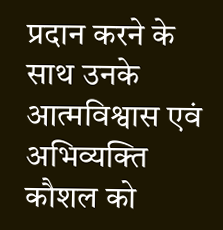प्रदान करने के साथ उनके आत्मविश्वास एवं अभिव्यक्ति कौशल को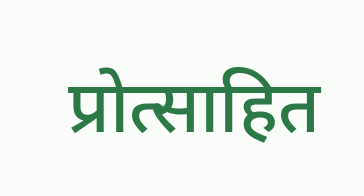प्रोत्साहित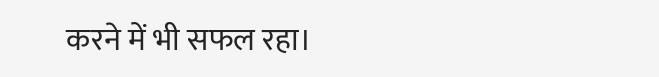करने में भी सफल रहा।